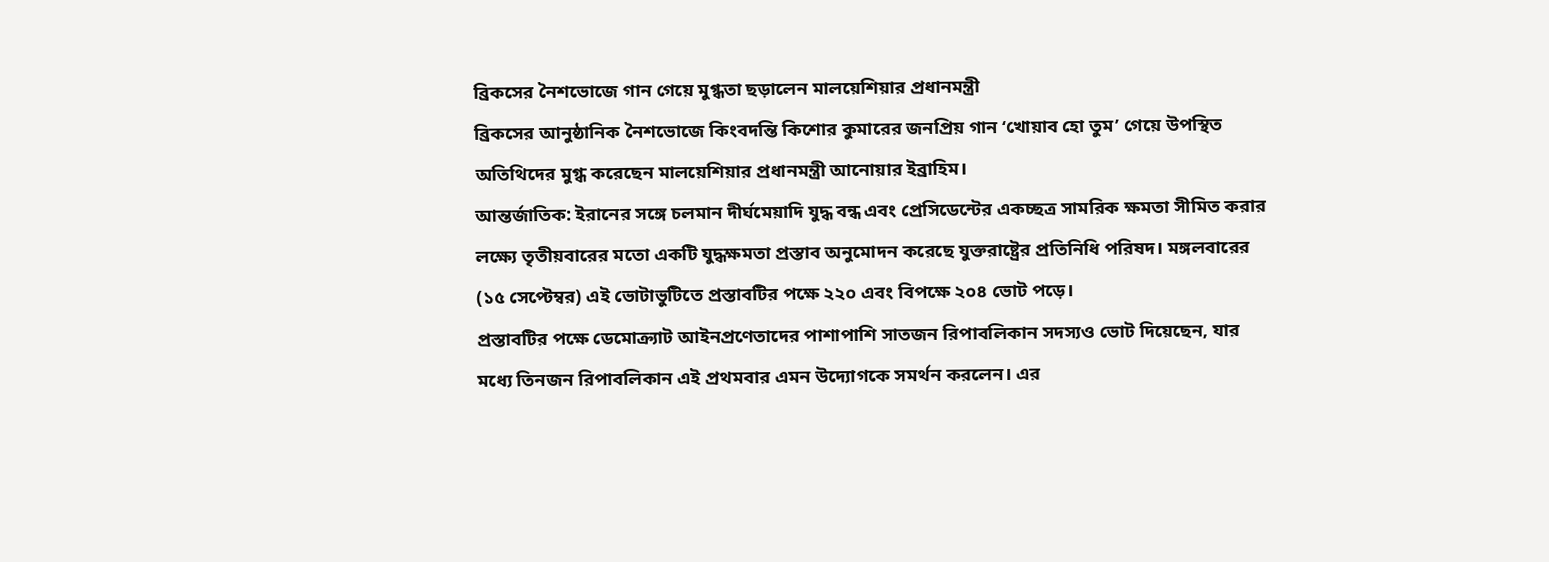ব্রিকসের নৈশভোজে গান গেয়ে মুগ্ধতা ছড়ালেন মালয়েশিয়ার প্রধানমন্ত্রী
ব্রিকসের আনুষ্ঠানিক নৈশভোজে কিংবদন্তি কিশোর কুমারের জনপ্রিয় গান ‘খোয়াব হো তুম’ গেয়ে উপস্থিত অতিথিদের মুগ্ধ করেছেন মালয়েশিয়ার প্রধানমন্ত্রী আনোয়ার ইব্রাহিম।
আন্তর্জাতিক: ইরানের সঙ্গে চলমান দীর্ঘমেয়াদি যুদ্ধ বন্ধ এবং প্রেসিডেন্টের একচ্ছত্র সামরিক ক্ষমতা সীমিত করার লক্ষ্যে তৃতীয়বারের মতো একটি যুদ্ধক্ষমতা প্রস্তাব অনুমোদন করেছে যুক্তরাষ্ট্রের প্রতিনিধি পরিষদ। মঙ্গলবারের (১৫ সেপ্টেম্বর) এই ভোটাভুটিতে প্রস্তাবটির পক্ষে ২২০ এবং বিপক্ষে ২০৪ ভোট পড়ে।
প্রস্তাবটির পক্ষে ডেমোক্র্যাট আইনপ্রণেতাদের পাশাপাশি সাতজন রিপাবলিকান সদস্যও ভোট দিয়েছেন, যার মধ্যে তিনজন রিপাবলিকান এই প্রথমবার এমন উদ্যোগকে সমর্থন করলেন। এর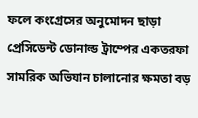ফলে কংগ্রেসের অনুমোদন ছাড়া প্রেসিডেন্ট ডোনাল্ড ট্রাম্পের একতরফা সামরিক অভিযান চালানোর ক্ষমতা বড়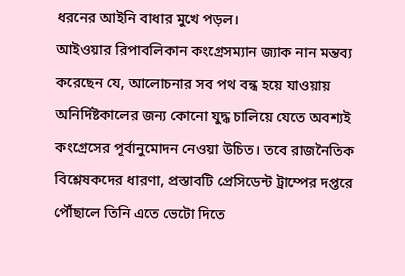ধরনের আইনি বাধার মুখে পড়ল।
আইওয়ার রিপাবলিকান কংগ্রেসম্যান জ্যাক নান মন্তব্য করেছেন যে, আলোচনার সব পথ বন্ধ হয়ে যাওয়ায় অনির্দিষ্টকালের জন্য কোনো যুদ্ধ চালিয়ে যেতে অবশ্যই কংগ্রেসের পূর্বানুমোদন নেওয়া উচিত। তবে রাজনৈতিক বিশ্লেষকদের ধারণা, প্রস্তাবটি প্রেসিডেন্ট ট্রাম্পের দপ্তরে পৌঁছালে তিনি এতে ভেটো দিতে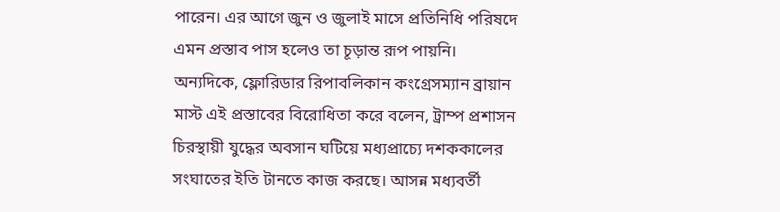পারেন। এর আগে জুন ও জুলাই মাসে প্রতিনিধি পরিষদে এমন প্রস্তাব পাস হলেও তা চূড়ান্ত রূপ পায়নি।
অন্যদিকে, ফ্লোরিডার রিপাবলিকান কংগ্রেসম্যান ব্রায়ান মাস্ট এই প্রস্তাবের বিরোধিতা করে বলেন, ট্রাম্প প্রশাসন চিরস্থায়ী যুদ্ধের অবসান ঘটিয়ে মধ্যপ্রাচ্যে দশককালের সংঘাতের ইতি টানতে কাজ করছে। আসন্ন মধ্যবর্তী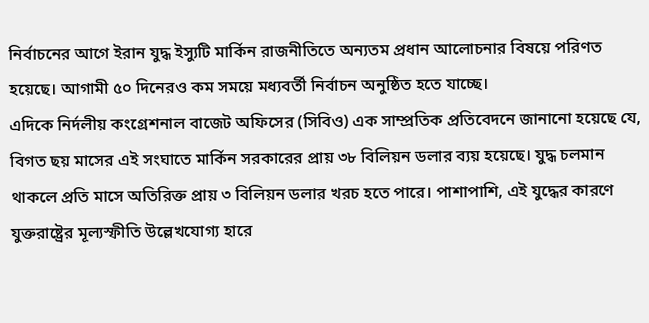নির্বাচনের আগে ইরান যুদ্ধ ইস্যুটি মার্কিন রাজনীতিতে অন্যতম প্রধান আলোচনার বিষয়ে পরিণত হয়েছে। আগামী ৫০ দিনেরও কম সময়ে মধ্যবর্তী নির্বাচন অনুষ্ঠিত হতে যাচ্ছে।
এদিকে নির্দলীয় কংগ্রেশনাল বাজেট অফিসের (সিবিও) এক সাম্প্রতিক প্রতিবেদনে জানানো হয়েছে যে, বিগত ছয় মাসের এই সংঘাতে মার্কিন সরকারের প্রায় ৩৮ বিলিয়ন ডলার ব্যয় হয়েছে। যুদ্ধ চলমান থাকলে প্রতি মাসে অতিরিক্ত প্রায় ৩ বিলিয়ন ডলার খরচ হতে পারে। পাশাপাশি, এই যুদ্ধের কারণে যুক্তরাষ্ট্রের মূল্যস্ফীতি উল্লেখযোগ্য হারে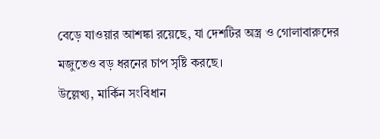বেড়ে যাওয়ার আশঙ্কা রয়েছে, যা দেশটির অস্ত্র ও গোলাবারুদের মজুতেও বড় ধরনের চাপ সৃষ্টি করছে।
উল্লেখ্য, মার্কিন সংবিধান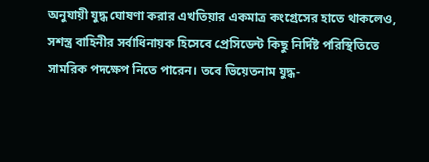অনুযায়ী যুদ্ধ ঘোষণা করার এখতিয়ার একমাত্র কংগ্রেসের হাতে থাকলেও, সশস্ত্র বাহিনীর সর্বাধিনায়ক হিসেবে প্রেসিডেন্ট কিছু নির্দিষ্ট পরিস্থিতিতে সামরিক পদক্ষেপ নিতে পারেন। তবে ভিয়েতনাম যুদ্ধ-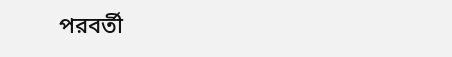পরবর্তী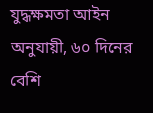যুদ্ধক্ষমতা আইন অনুযায়ী, ৬০ দিনের বেশি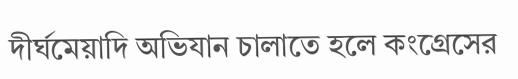দীর্ঘমেয়াদি অভিযান চালাতে হলে কংগ্রেসের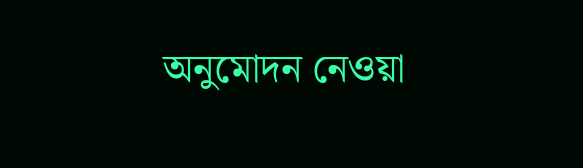অনুমোদন নেওয়া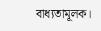বাধ্যতামূলক।